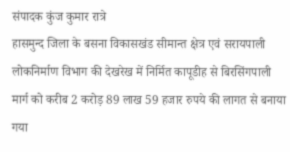संपादक कुंज कुमार रात्रे
हासमुन्द जिला के बसना विकासखंड सीमान्त क्षेत्र एवं सरायपाली लोकनिर्माण विभाग की देखरेख में निर्मित कापूडीह से बिरसिंगपाली मार्ग को करीब 2 करोड़ 89 लाख 59 हजार रुपये की लागत से बनाया गया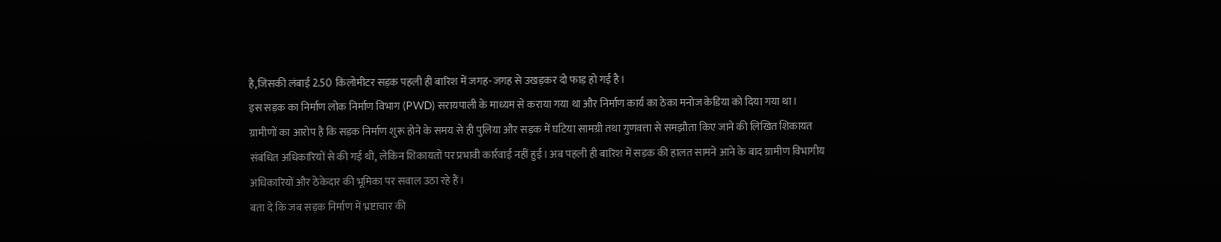है,जिसकी लंबाई 2.50 किलोमीटर सड़क पहली ही बारिश में जगह-जगह से उखड़कर दो फाड़ हो गई है।
इस सड़क का निर्माण लोक निर्माण विभाग (PWD) सरायपाली के माध्यम से कराया गया था और निर्माण कार्य का ठेका मनोज केडिया को दिया गया था।
ग्रामीणों का आरोप है कि सड़क निर्माण शुरू होने के समय से ही पुलिया और सड़क में घटिया सामग्री तथा गुणवत्ता से समझौता किए जाने की लिखित शिकायत संबंधित अधिकारियों से की गई थी, लेकिन शिकायतों पर प्रभावी कार्रवाई नहीं हुई। अब पहली ही बारिश में सड़क की हालत सामने आने के बाद ग्रामीण विभागीय अधिकारियों और ठेकेदार की भूमिका पर सवाल उठा रहे हैं।
बता दे कि जब सड़क निर्माण में भ्रष्टाचार की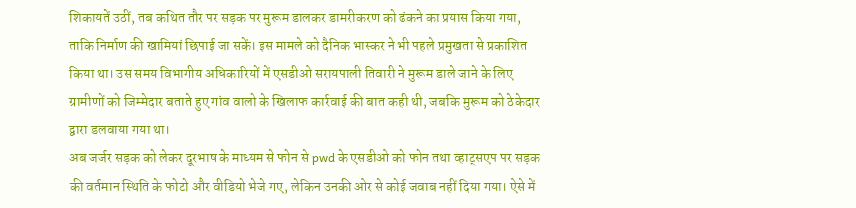शिकायतें उठीं, तब कथित तौर पर सड़क पर मुरूम डालकर डामरीकरण को ढंकने का प्रयास किया गया, ताकि निर्माण की खामियां छिपाई जा सकें। इस मामले को दैनिक भास्कर ने भी पहले प्रमुखता से प्रकाशित किया था। उस समय विभागीय अधिकारियों में एसडीओ सरायपाली तिवारी ने मुरूम डाले जाने के लिए ग्रामीणों को जिम्मेदार बताते हुए गांव वालो के खिलाफ कार्रवाई की बात कही थी, जबकि मुरूम को ठेकेदार द्वारा डलवाया गया था।
अब जर्जर सड़क को लेकर दूरभाष के माध्यम से फोन से pwd के एसडीओ को फोन तथा व्हाट्सएप पर सड़क की वर्तमान स्थिति के फोटो और वीडियो भेजे गए, लेकिन उनकी ओर से कोई जवाब नहीं दिया गया। ऐसे में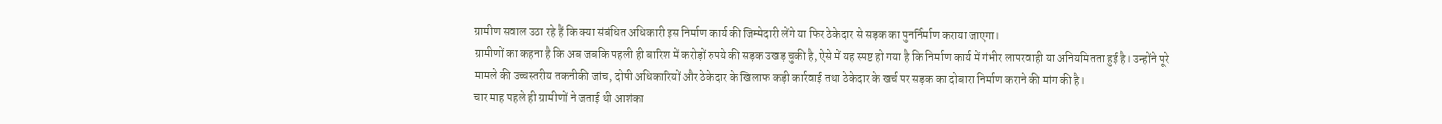ग्रामीण सवाल उठा रहे हैं कि क्या संबंधित अधिकारी इस निर्माण कार्य की जिम्मेदारी लेंगे या फिर ठेकेदार से सड़क का पुनर्निर्माण कराया जाएगा।
ग्रामीणों का कहना है कि अब जबकि पहली ही बारिश में करोड़ों रुपये की सड़क उखड़ चुकी है, ऐसे में यह स्पष्ट हो गया है कि निर्माण कार्य में गंभीर लापरवाही या अनियमितता हुई है। उन्होंने पूरे मामले की उच्चस्तरीय तकनीकी जांच, दोषी अधिकारियों और ठेकेदार के खिलाफ कड़ी कार्रवाई तथा ठेकेदार के खर्च पर सड़क का दोबारा निर्माण कराने की मांग की है।
चार माह पहले ही ग्रामीणों ने जताई थी आशंका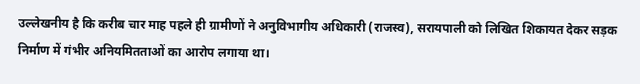उल्लेखनीय है कि करीब चार माह पहले ही ग्रामीणों ने अनुविभागीय अधिकारी (राजस्व), सरायपाली को लिखित शिकायत देकर सड़क निर्माण में गंभीर अनियमितताओं का आरोप लगाया था।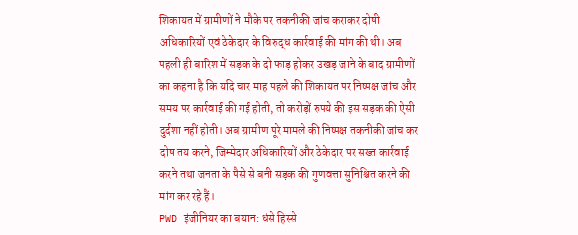शिकायत में ग्रामीणों ने मौके पर तकनीकी जांच कराकर दोषी अधिकारियों एवं ठेकेदार के विरुद्ध कार्रवाई की मांग की थी। अब पहली ही बारिश में सड़क के दो फाड़ होकर उखड़ जाने के बाद ग्रामीणों का कहना है कि यदि चार माह पहले की शिकायत पर निष्पक्ष जांच और समय पर कार्रवाई की गई होती, तो करोड़ों रुपये की इस सड़क की ऐसी दुर्दशा नहीं होती। अब ग्रामीण पूरे मामले की निष्पक्ष तकनीकी जांच कर दोष तय करने, जिम्मेदार अधिकारियों और ठेकेदार पर सख्त कार्रवाई करने तथा जनता के पैसे से बनी सड़क की गुणवत्ता सुनिश्चित करने की मांग कर रहे हैं।
PWD इंजीनियर का बयान: धंसे हिस्से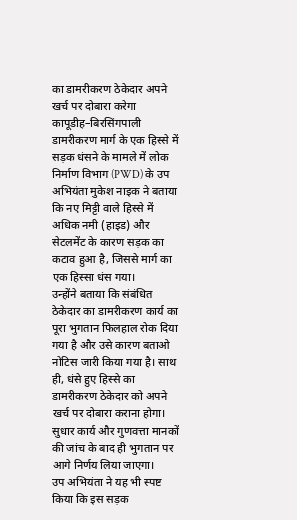का डामरीकरण ठेकेदार अपने खर्च पर दोबारा करेगा
कापूडीह–बिरसिंगपाली
डामरीकरण मार्ग के एक हिस्से में सड़क धंसने के मामले में लोक निर्माण विभाग (PWD) के उप अभियंता मुकेश नाइक ने बताया कि नए मिट्टी वाले हिस्से में अधिक नमी (हाइड) और सेटलमेंट के कारण सड़क का कटाव हुआ है, जिससे मार्ग का एक हिस्सा धंस गया।
उन्होंने बताया कि संबंधित ठेकेदार का डामरीकरण कार्य का पूरा भुगतान फिलहाल रोक दिया गया है और उसे कारण बताओ नोटिस जारी किया गया है। साथ ही, धंसे हुए हिस्से का डामरीकरण ठेकेदार को अपने खर्च पर दोबारा कराना होगा। सुधार कार्य और गुणवत्ता मानकों की जांच के बाद ही भुगतान पर आगे निर्णय लिया जाएगा।
उप अभियंता ने यह भी स्पष्ट किया कि इस सड़क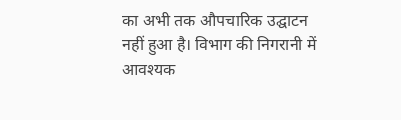का अभी तक औपचारिक उद्घाटन नहीं हुआ है। विभाग की निगरानी में आवश्यक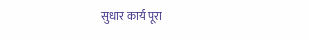सुधार कार्य पूरा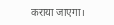कराया जाएगा।